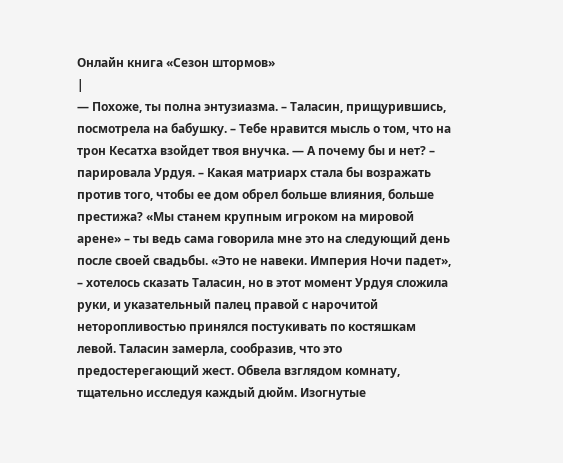Онлайн книга «Сезон штормов»
|
— Похоже, ты полна энтузиазма. – Таласин, прищурившись, посмотрела на бабушку. – Тебе нравится мысль о том, что на трон Кесатха взойдет твоя внучка. — А почему бы и нет? – парировала Урдуя. – Какая матриарх стала бы возражать против того, чтобы ее дом обрел больше влияния, больше престижа? «Мы станем крупным игроком на мировой арене» – ты ведь сама говорила мне это на следующий день после своей свадьбы. «Это не навеки. Империя Ночи падет», – хотелось сказать Таласин, но в этот момент Урдуя сложила руки, и указательный палец правой с нарочитой неторопливостью принялся постукивать по костяшкам левой. Таласин замерла, сообразив, что это предостерегающий жест. Обвела взглядом комнату, тщательно исследуя каждый дюйм. Изогнутые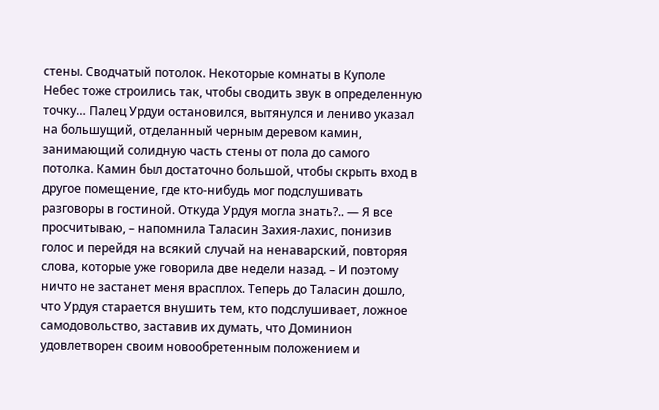стены. Сводчатый потолок. Некоторые комнаты в Куполе Небес тоже строились так, чтобы сводить звук в определенную точку… Палец Урдуи остановился, вытянулся и лениво указал на большущий, отделанный черным деревом камин, занимающий солидную часть стены от пола до самого потолка. Камин был достаточно большой, чтобы скрыть вход в другое помещение, где кто-нибудь мог подслушивать разговоры в гостиной. Откуда Урдуя могла знать?.. — Я все просчитываю, – напомнила Таласин Захия-лахис, понизив голос и перейдя на всякий случай на ненаварский, повторяя слова, которые уже говорила две недели назад. – И поэтому ничто не застанет меня врасплох. Теперь до Таласин дошло, что Урдуя старается внушить тем, кто подслушивает, ложное самодовольство, заставив их думать, что Доминион удовлетворен своим новообретенным положением и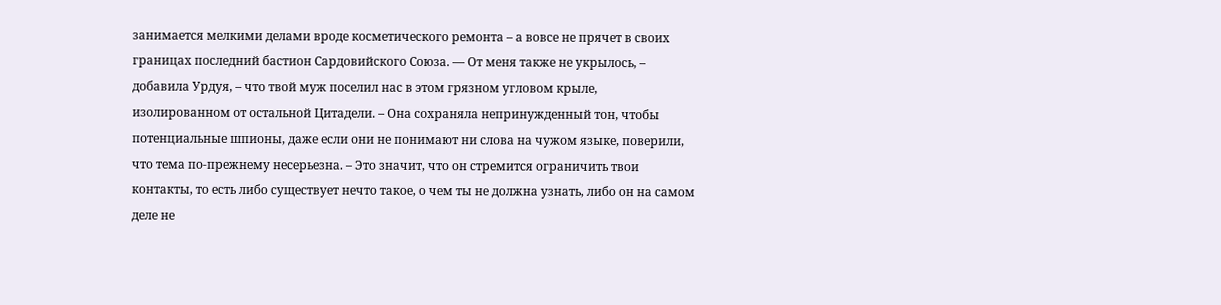занимается мелкими делами вроде косметического ремонта – а вовсе не прячет в своих границах последний бастион Сардовийского Союза. — От меня также не укрылось, – добавила Урдуя, – что твой муж поселил нас в этом грязном угловом крыле, изолированном от остальной Цитадели. – Она сохраняла непринужденный тон, чтобы потенциальные шпионы, даже если они не понимают ни слова на чужом языке, поверили, что тема по-прежнему несерьезна. – Это значит, что он стремится ограничить твои контакты, то есть либо существует нечто такое, о чем ты не должна узнать, либо он на самом деле не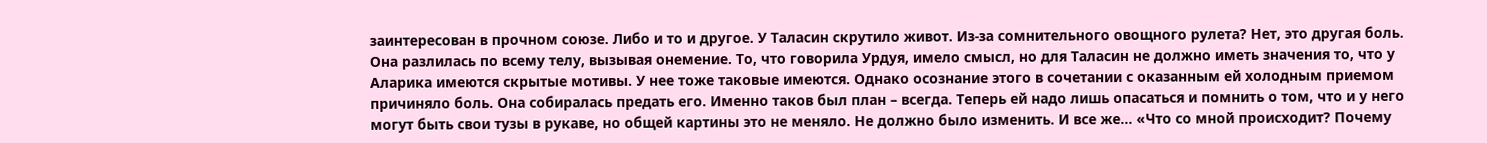заинтересован в прочном союзе. Либо и то и другое. У Таласин скрутило живот. Из-за сомнительного овощного рулета? Нет, это другая боль. Она разлилась по всему телу, вызывая онемение. То, что говорила Урдуя, имело смысл, но для Таласин не должно иметь значения то, что у Аларика имеются скрытые мотивы. У нее тоже таковые имеются. Однако осознание этого в сочетании с оказанным ей холодным приемом причиняло боль. Она собиралась предать его. Именно таков был план – всегда. Теперь ей надо лишь опасаться и помнить о том, что и у него могут быть свои тузы в рукаве, но общей картины это не меняло. Не должно было изменить. И все же… «Что со мной происходит? Почему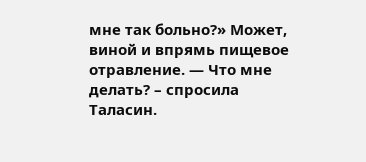мне так больно?» Может, виной и впрямь пищевое отравление. — Что мне делать? – спросила Таласин.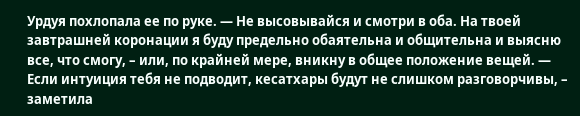Урдуя похлопала ее по руке. — Не высовывайся и смотри в оба. На твоей завтрашней коронации я буду предельно обаятельна и общительна и выясню все, что смогу, – или, по крайней мере, вникну в общее положение вещей. — Если интуиция тебя не подводит, кесатхары будут не слишком разговорчивы, – заметила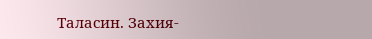Таласин. Захия-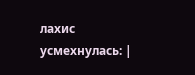лахис усмехнулась: |